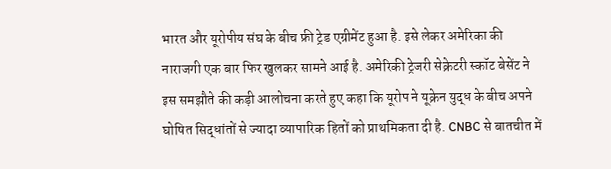भारत और यूरोपीय संघ के बीच फ्री ट्रेड एग्रीमेंट हुआ है. इसे लेकर अमेरिका की नाराजगी एक बार फिर खुलकर सामने आई है. अमेरिकी ट्रेजरी सेक्रेटरी स्कॉट बेसेंट ने इस समझौते की कड़ी आलोचना करते हुए कहा कि यूरोप ने यूक्रेन युद्ध के बीच अपने घोषित सिद्धांतों से ज्यादा व्यापारिक हितों को प्राथमिकता दी है. CNBC से बातचीत में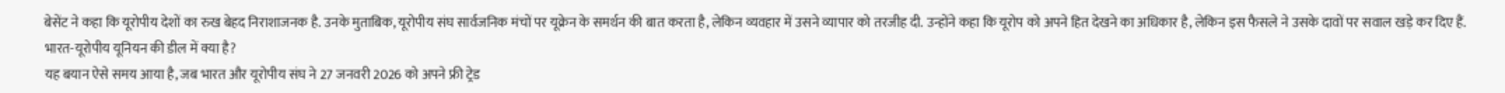बेसेंट ने कहा कि यूरोपीय देशों का रुख बेहद निराशाजनक है. उनके मुताबिक, यूरोपीय संघ सार्वजनिक मंचों पर यूक्रेन के समर्थन की बात करता है, लेकिन व्यवहार में उसने व्यापार को तरजीह दी. उन्होंने कहा कि यूरोप को अपने हित देखने का अधिकार है, लेकिन इस फैसले ने उसके दावों पर सवाल खड़े कर दिए हैं.
भारत-यूरोपीय यूनियन की डील में क्या है?
यह बयान ऐसे समय आया है, जब भारत और यूरोपीय संघ ने 27 जनवरी 2026 को अपने फ्री ट्रेड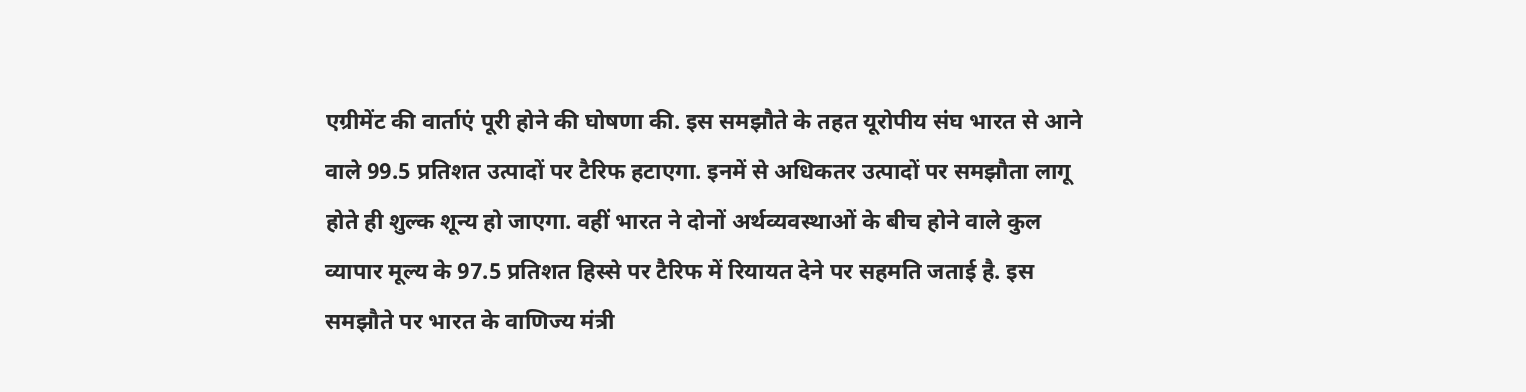एग्रीमेंट की वार्ताएं पूरी होने की घोषणा की. इस समझौते के तहत यूरोपीय संघ भारत से आने वाले 99.5 प्रतिशत उत्पादों पर टैरिफ हटाएगा. इनमें से अधिकतर उत्पादों पर समझौता लागू होते ही शुल्क शून्य हो जाएगा. वहीं भारत ने दोनों अर्थव्यवस्थाओं के बीच होने वाले कुल व्यापार मूल्य के 97.5 प्रतिशत हिस्से पर टैरिफ में रियायत देने पर सहमति जताई है. इस समझौते पर भारत के वाणिज्य मंत्री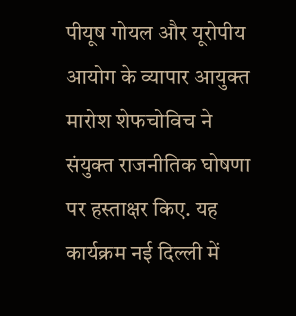पीयूष गोयल और यूरोपीय आयोग के व्यापार आयुक्त मारोश शेफचोविच ने संयुक्त राजनीतिक घोषणा पर हस्ताक्षर किए. यह कार्यक्रम नई दिल्ली में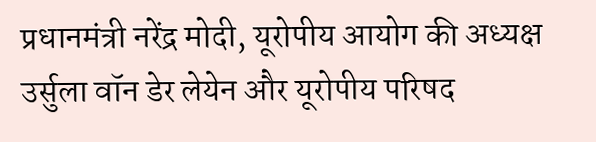प्रधानमंत्री नरेंद्र मोदी, यूरोपीय आयोग की अध्यक्ष उर्सुला वॉन डेर लेयेन और यूरोपीय परिषद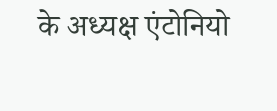के अध्यक्ष एंटोनियो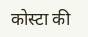कोस्टा की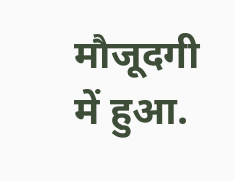मौजूदगी में हुआ.